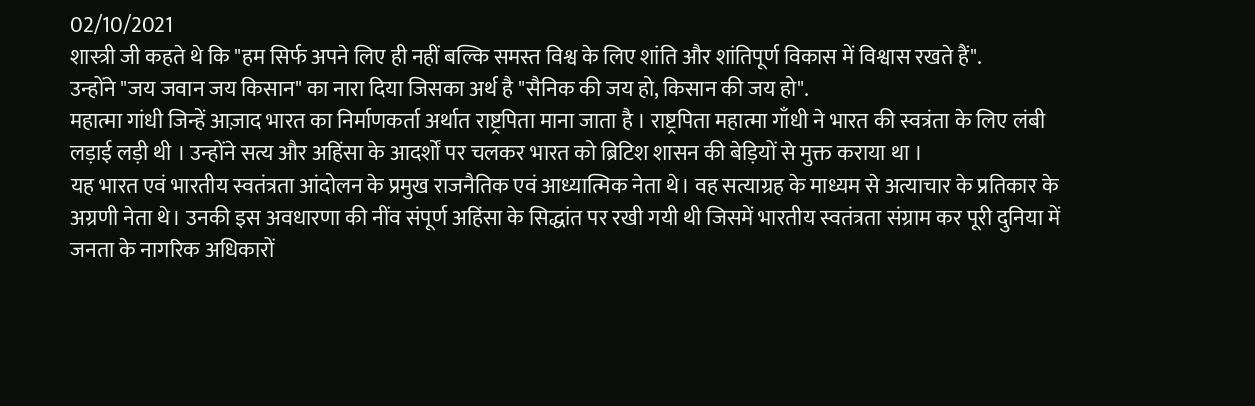02/10/2021
शास्त्री जी कहते थे कि "हम सिर्फ अपने लिए ही नहीं बल्कि समस्त विश्व के लिए शांति और शांतिपूर्ण विकास में विश्वास रखते हैं".
उन्होंने "जय जवान जय किसान" का नारा दिया जिसका अर्थ है "सैनिक की जय हो, किसान की जय हो".
महात्मा गांधी जिन्हें आज़ाद भारत का निर्माणकर्ता अर्थात राष्ट्रपिता माना जाता है । राष्ट्रपिता महात्मा गाँधी ने भारत की स्वत्रंता के लिए लंबी लड़ाई लड़ी थी । उन्होंने सत्य और अहिंसा के आदर्शों पर चलकर भारत को ब्रिटिश शासन की बेड़ियों से मुक्त कराया था ।
यह भारत एवं भारतीय स्वतंत्रता आंदोलन के प्रमुख राजनैतिक एवं आध्यात्मिक नेता थे। वह सत्याग्रह के माध्यम से अत्याचार के प्रतिकार के अग्रणी नेता थे। उनकी इस अवधारणा की नींव संपूर्ण अहिंसा के सिद्धांत पर रखी गयी थी जिसमें भारतीय स्वतंत्रता संग्राम कर पूरी दुनिया में जनता के नागरिक अधिकारों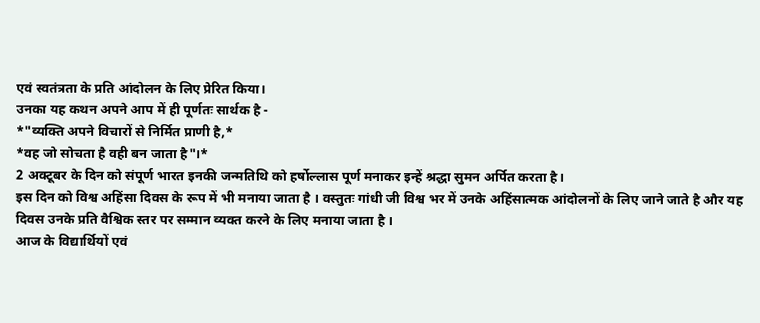एवं स्वतंत्रता के प्रति आंदोलन के लिए प्रेरित किया।
उनका यह कथन अपने आप में ही पूर्णतः सार्थक है -
*"व्यक्ति अपने विचारों से निर्मित प्राणी है,*
*वह जो सोचता है वही बन जाता है"।*
2 अक्टूबर के दिन को संपूर्ण भारत इनकी जन्मतिथि को हर्षोल्लास पूर्ण मनाकर इन्हें श्रद्धा सुमन अर्पित करता है।
इस दिन को विश्व अहिंसा दिवस के रूप में भी मनाया जाता है । वस्तुतः गांधी जी विश्व भर में उनके अहिंसात्मक आंदोलनों के लिए जाने जाते है और यह दिवस उनके प्रति वैश्विक स्तर पर सम्मान व्यक्त करने के लिए मनाया जाता है ।
आज के विद्यार्थियों एवं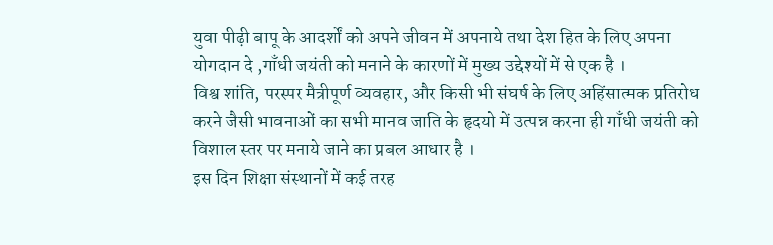युवा पीढ़ी बापू के आदर्शों को अपने जीवन में अपनाये तथा देश हित के लिए अपना योगदान दे ,गाँधी जयंती को मनाने के कारणों में मुख्य उद्देश्यों में से एक है ।
विश्व शांति, परस्पर मैत्रीपूर्ण व्यवहार, और किसी भी संघर्ष के लिए अहिंसात्मक प्रतिरोध करने जैसी भावनाओं का सभी मानव जाति के हृदयो में उत्पन्न करना ही गाँधी जयंती को विशाल स्तर पर मनाये जाने का प्रबल आधार है ।
इस दिन शिक्षा संस्थानों में कई तरह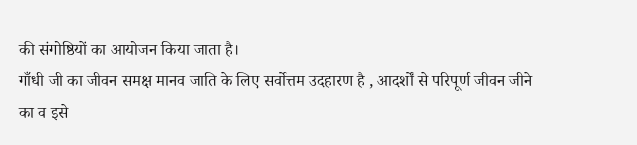की संगोष्ठियों का आयोजन किया जाता है।
गाँधी जी का जीवन समक्ष मानव जाति के लिए सर्वोत्तम उदहारण है , आदर्शों से परिपूर्ण जीवन जीने का व इसे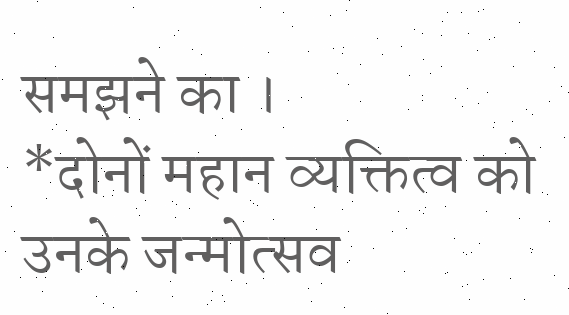समझने का ।
*दोनों महान व्यक्तित्व को उनके जन्मोत्सव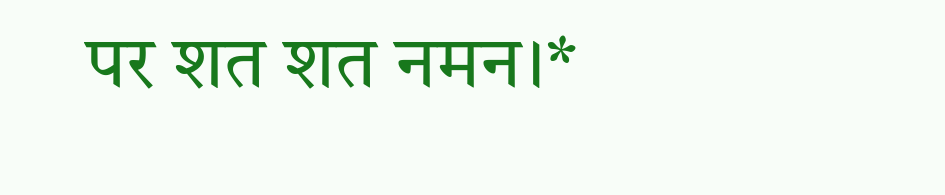पर शत शत नमन।*